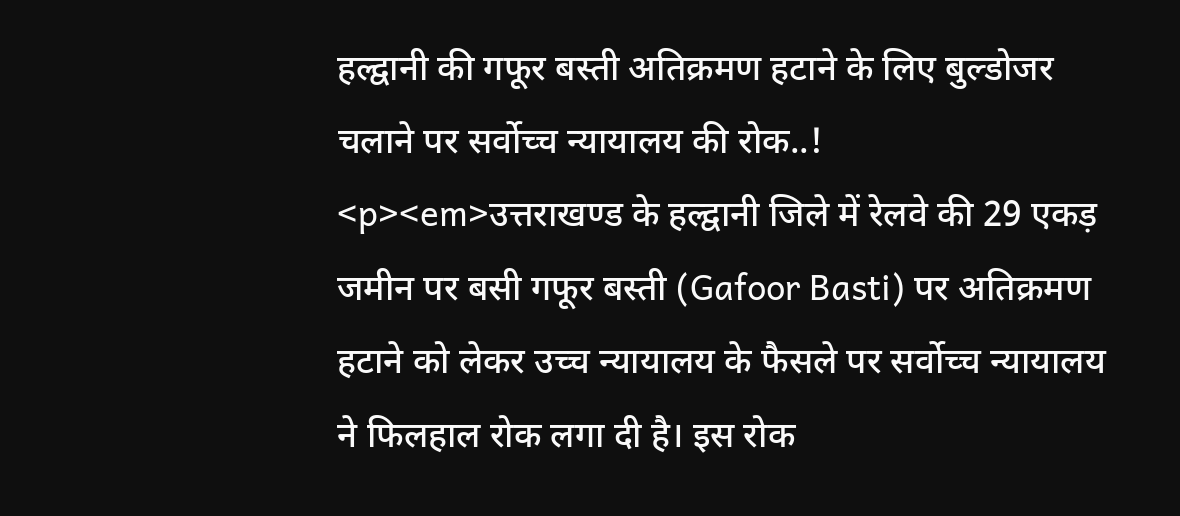हल्द्वानी की गफूर बस्ती अतिक्रमण हटाने के लिए बुल्डोजर चलाने पर सर्वोच्च न्यायालय की रोक..!
<p><em>उत्तराखण्ड के हल्द्वानी जिले में रेलवे की 29 एकड़ जमीन पर बसी गफूर बस्ती (Gafoor Basti) पर अतिक्रमण हटाने को लेकर उच्च न्यायालय के फैसले पर सर्वोच्च न्यायालय ने फिलहाल रोक लगा दी है। इस रोक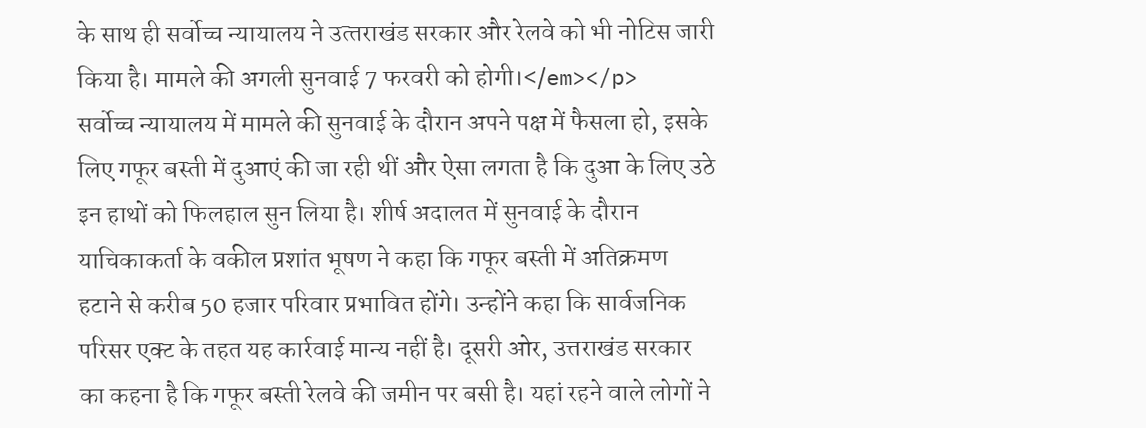के साथ ही सर्वोच्च न्यायालय ने उत्‍तराखंड सरकार और रेलवे को भी नोटिस जारी किया है। मामले की अगली सुनवाई 7 फरवरी को होगी।</em></p>
सर्वोच्च न्यायालय में मामले की सुनवाई के दौरान अपने पक्ष में फैसला हो, इसके लिए गफूर बस्ती में दुआएं की जा रही थीं और ऐसा लगता है कि दुआ के लिए उठे इन हाथों को फिलहाल सुन लिया है। शीर्ष अदालत में सुनवाई के दौरान याचिकाकर्ता के वकील प्रशांत भूषण ने कहा कि गफूर बस्ती में अतिक्रमण हटाने से करीब 50 हजार परिवार प्रभावित होंगे। उन्होंने कहा कि सार्वजनिक परिसर एक्ट के तहत यह कार्रवाई मान्य नहीं है। दूसरी ओर, उत्तराखंड सरकार का कहना है कि गफूर बस्ती रेलवे की जमीन पर बसी है। यहां रहने वाले लोगों ने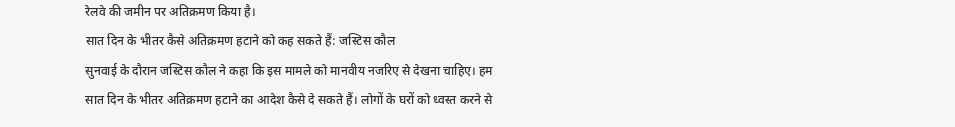रेलवे की जमीन पर अतिक्रमण किया है।
सात दिन के भीतर कैसे अतिक्रमण हटाने को कह सकते हैं: जस्टिस कौल
सुनवाई के दौरान जस्टिस कौल ने कहा कि इस मामले को मानवीय नजरिए से देखना चाहिए। हम सात दिन के भीतर अतिक्रमण हटाने का आदेश कैसे दे सकते हैं। लोगों के घरों को ध्वस्त करने से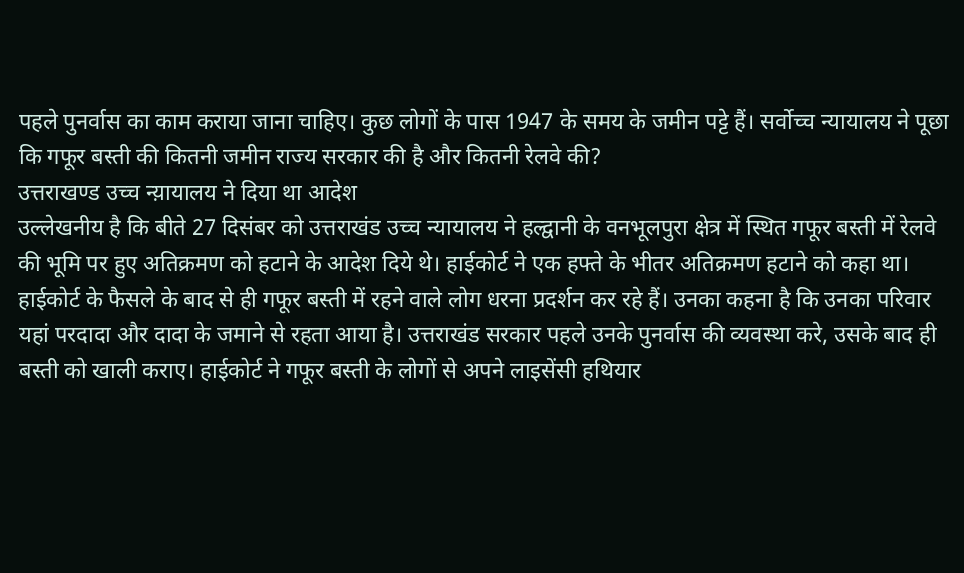पहले पुनर्वास का काम कराया जाना चाहिए। कुछ लोगों के पास 1947 के समय के जमीन पट्टे हैं। सर्वोच्च न्यायालय ने पूछा कि गफूर बस्ती की कितनी जमीन राज्य सरकार की है और कितनी रेलवे की?
उत्तराखण्ड उच्च न्य़ायालय ने दिया था आदेश
उल्लेखनीय है कि बीते 27 दिसंबर को उत्तराखंड उच्च न्यायालय ने हल्द्वानी के वनभूलपुरा क्षेत्र में स्थित गफूर बस्ती में रेलवे की भूमि पर हुए अतिक्रमण को हटाने के आदेश दिये थे। हाईकोर्ट ने एक हफ्ते के भीतर अतिक्रमण हटाने को कहा था। हाईकोर्ट के फैसले के बाद से ही गफूर बस्ती में रहने वाले लोग धरना प्रदर्शन कर रहे हैं। उनका कहना है कि उनका परिवार यहां परदादा और दादा के जमाने से रहता आया है। उत्तराखंड सरकार पहले उनके पुनर्वास की व्यवस्था करे, उसके बाद ही बस्ती को खाली कराए। हाईकोर्ट ने गफूर बस्ती के लोगों से अपने लाइसेंसी हथियार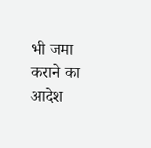भी जमा कराने का आदेश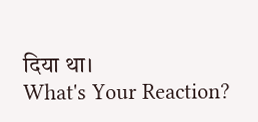दिया था।
What's Your Reaction?